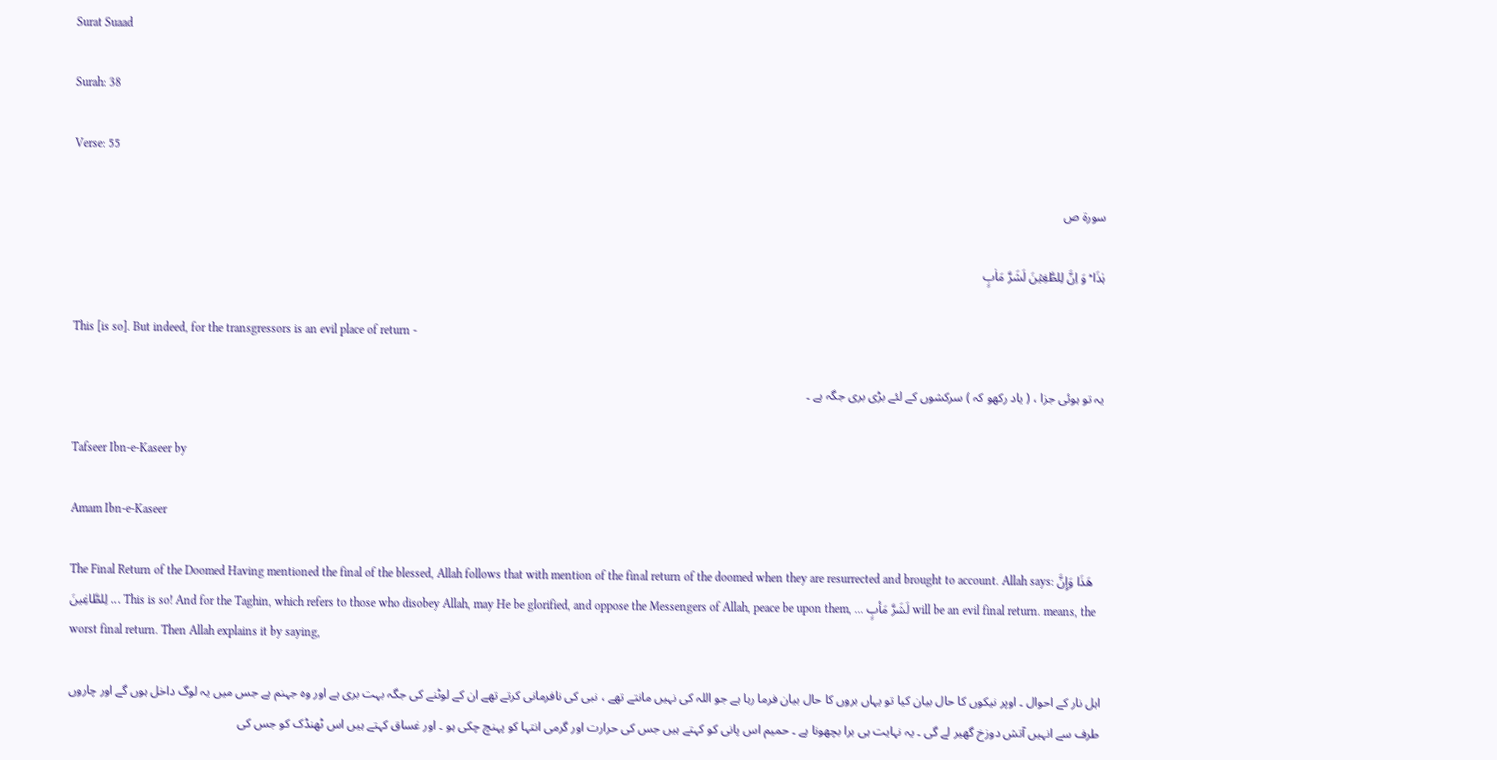Surat Suaad

Surah: 38

Verse: 55

سورة ص

ہٰذَا ؕ وَ اِنَّ لِلطّٰغِیۡنَ لَشَرَّ مَاٰبٍ

This [is so]. But indeed, for the transgressors is an evil place of return -

یہ تو ہوئی جزا ، ( یاد رکھو کہ ) سرکشوں کے لئے بڑی بری جگہ ہے ۔

Tafseer Ibn-e-Kaseer by

Amam Ibn-e-Kaseer

The Final Return of the Doomed Having mentioned the final of the blessed, Allah follows that with mention of the final return of the doomed when they are resurrected and brought to account. Allah says: هَذَا وَإِنَّ لِلطَّاغِينَ ... This is so! And for the Taghin, which refers to those who disobey Allah, may He be glorified, and oppose the Messengers of Allah, peace be upon them, ... لَشَرَّ مَأبٍ will be an evil final return. means, the worst final return. Then Allah explains it by saying,

اہل نار کے احوال ۔ اوپر نیکوں کا حال بیان کیا تو یہاں بروں کا حال بیان فرما رہا ہے جو اللہ کی نہیں مانتے تھے ، نبی کی نافرمانی کرتے تھے ان کے لوٹنے کی جگہ بہت بری ہے اور وہ جہنم ہے جس میں یہ لوگ داخل ہوں گے اور چاروں طرف سے انہیں آتش دوزخ گھیر لے گی ۔ یہ نہایت ہی برا بچھونا ہے ۔ حمیم اس پانی کو کہتے ہیں جس کی حرارت اور گرمی انتہا کو پہنچ چکی ہو ۔ اور غساق کہتے ہیں اس ٹھنڈک کو جس کی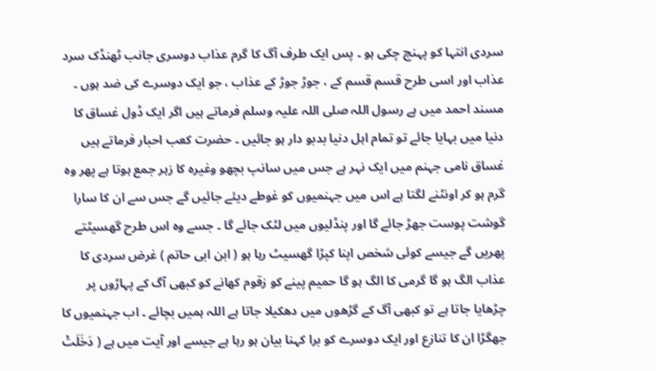سردی انتہا کو پہنچ چکی ہو ۔ پس ایک طرف آگ کا گرم عذاب دوسری جانب ٹھنڈک سرد عذاب اور اسی طرح قسم قسم کے ، جوڑ جوڑ کے عذاب ، جو ایک دوسرے کی ضد ہوں ۔ مسند احمد میں ہے رسول اللہ صلی اللہ علیہ وسلم فرماتے ہیں اگر ایک ڈول غساق کا دنیا میں بہایا جائے تو تمام اہل دنیا بدبو دار ہو جائیں ۔ حضرت کعب احبار فرماتے ہیں غساق نامی جہنم میں ایک نہر ہے جس میں سانپ بچھو وغیرہ کا زہر جمع ہوتا ہے پھر وہ گرم ہو کر اونٹنے لگتا ہے اس میں جہنمیوں کو غوطے دیئے جائیں گے جس سے ان کا سارا گوشت پوست جھڑ جائے گا اور پنڈلیوں میں لٹک جائے گا ۔ جسے وہ اس طرح گھسیٹتے پھریں گے جیسے کوئی شخص اپنا کپڑا گھسیٹ رہا ہو ( ابن ابی حاتم ) غرض سردی کا عذاب الگ ہو گا گرمی کا الگ ہو گا حمیم پینے کو زقوم کھانے کو کبھی آگ کے پہاڑوں پر چڑھایا جاتا ہے تو کبھی آگ کے گڑھوں میں دھکیلا جاتا ہے اللہ ہمیں بچائے ۔ اب جہنمیوں کا جھگڑا ان کا تنازع اور ایک دوسرے کو برا کہنا بیان ہو رہا ہے جیسے اور آیت میں ہے ( دَخَلَتْ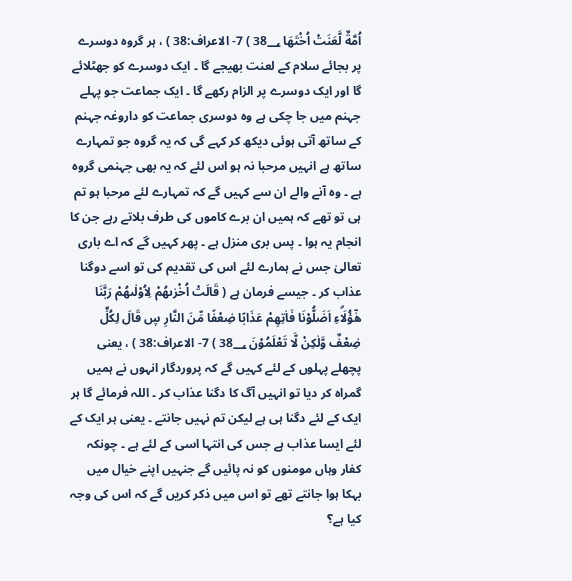اُمَّةٌ لَّعَنَتْ اُخْتَهَا 38؀ ) 7- الاعراف:38 ) ، ہر گروہ دوسرے پر بجائے سلام کے لعنت بھیجے گا ۔ ایک دوسرے کو جھٹلائے گا اور ایک دوسرے پر الزام رکھے گا ۔ ایک جماعت جو پہلے جہنم میں جا چکی ہے وہ دوسری جماعت کو داروغہ جہنم کے ساتھ آتی ہوئی دیکھ کر کہے گی کہ یہ گروہ جو تمہارے ساتھ ہے انہیں مرحبا نہ ہو اس لئے کہ یہ بھی جہنمی گروہ ہے ۔ وہ آنے والے ان سے کہیں گے کہ تمہارے لئے مرحبا ہو تم ہی تو تھے کہ ہمیں ان برے کاموں کی طرف بلاتے رہے جن کا انجام یہ ہوا ۔ پس بری منزل ہے ۔ پھر کہیں گے کہ اے باری تعالیٰ جس نے ہمارے لئے اس کی تقدیم کی تو اسے دوگنا عذاب کر ۔ جیسے فرمان ہے ( قَالَتْ اُخْرٰىهُمْ لِاُوْلٰىهُمْ رَبَّنَا هٰٓؤُلَاۗءِ اَضَلُّوْنَا فَاٰتِهِمْ عَذَابًا ضِعْفًا مِّنَ النَّارِ ڛ قَالَ لِكُلٍّ ضِعْفٌ وَّلٰكِنْ لَّا تَعْلَمُوْنَ 38؀ ) 7- الاعراف:38 ) ، یعنی پچھلے پہلوں کے لئے کہیں گے کہ پروردگار انہوں نے ہمیں گمراہ کر دیا تو انہیں آگ کا دگنا عذاب کر ۔ اللہ فرمائے گا ہر ایک کے لئے دگنا ہی ہے لیکن تم نہیں جانتے ۔ یعنی ہر ایک کے لئے ایسا عذاب ہے جس کی انتہا اسی کے لئے ہے ۔ چونکہ کفار وہاں مومنوں کو نہ پائیں گے جنہیں اپنے خیال میں بہکا ہوا جانتے تھے تو اس میں ذکر کریں گے کہ اس کی وجہ کیا ہے؟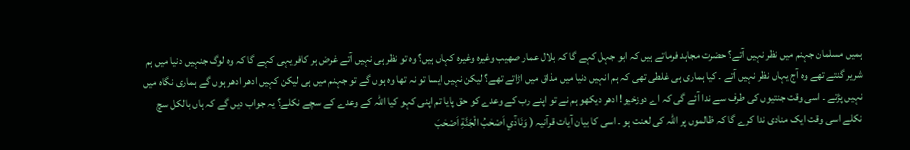ہمیں مسلمان جہنم میں نظر نہیں آتے؟ حضرت مجاہد فرماتے ہیں کہ ابو جہل کہے گا کہ بلال عمار صھیب وغیرہ وغیرہ کہاں ہیں؟ وہ تو نظر ہی نہیں آتے غرض ہر کافر یہی کہے گا کہ وہ لوگ جنہیں دنیا میں ہم شریر گنتے تھے وہ آج یہاں نظر نہیں آتے ۔ کیا ہماری ہی غلطی تھی کہ ہم انہیں دنیا میں مذاق میں اڑاتے تھے؟ لیکن نہیں ایسا تو نہ تھا وہ ہوں گے تو جہنم میں ہی لیکن کہیں ادھر ادھر ہوں گے ہماری نگاہ میں نہیں پڑتے ۔ اسی وقت جنتیوں کی طرف سے ندا آئے گی کہ اے دوزخیو! ادھر دیکھو ہم نے تو اپنے رب کے وعدے کو حق پایا تم اپنی کہو کیا اللہ کے وعدے کے سچے نکلے؟ یہ جواب دیں گے کہ ہاں بالکل سچ نکلے اسی وقت ایک منادی ندا کرے گا کہ ظالموں پر اللہ کی لعنت ہو ۔ اسی کا بیان آیات قرآنیہ ( وَنَادٰٓي اَصْحٰبُ الْجَنَّةِ اَصْحٰبَ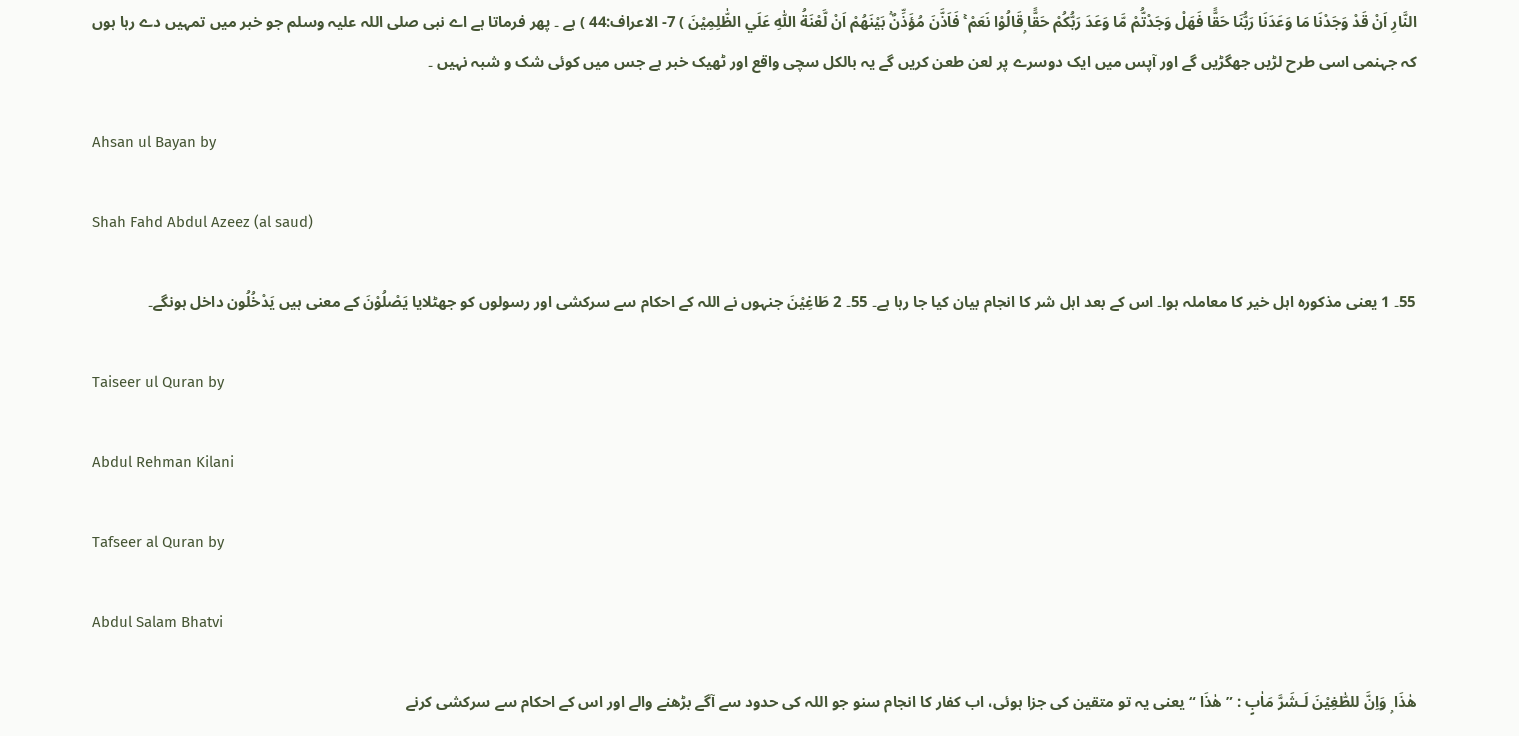النَّارِ اَنْ قَدْ وَجَدْنَا مَا وَعَدَنَا رَبُّنَا حَقًّا فَهَلْ وَجَدْتُّمْ مَّا وَعَدَ رَبُّكُمْ حَقًّا ۭقَالُوْا نَعَمْ ۚ فَاَذَّنَ مُؤَذِّنٌۢ بَيْنَهُمْ اَنْ لَّعْنَةُ اللّٰهِ عَلَي الظّٰلِمِيْنَ ) 7- الاعراف:44 ) ہے ۔ پھر فرماتا ہے اے نبی صلی اللہ علیہ وسلم جو خبر میں تمہیں دے رہا ہوں کہ جہنمی اسی طرح لڑیں جھگڑیں گے اور آپس میں ایک دوسرے پر لعن طعن کریں گے یہ بالکل سچی واقع اور ٹھیک خبر ہے جس میں کوئی شک و شبہ نہیں ۔

Ahsan ul Bayan by

Shah Fahd Abdul Azeez (al saud)

55۔ 1 یعنی مذکورہ اہل خیر کا معاملہ ہوا۔ اس کے بعد اہل شر کا انجام بیان کیا جا رہا ہے۔ 55۔ 2 طَاغِیْنَ جنہوں نے اللہ کے احکام سے سرکشی اور رسولوں کو جھٹلایا یَصْلُوْنَ کے معنی ہیں یَدْخُلُون داخل ہونگے۔

Taiseer ul Quran by

Abdul Rehman Kilani

Tafseer al Quran by

Abdul Salam Bhatvi

ھٰذَا ۭ وَاِنَّ للطّٰغِيْنَ لَـشَرَّ مَاٰبٍ : ” ھٰذَا “ یعنی یہ تو متقین کی جزا ہوئی، اب کفار کا انجام سنو جو اللہ کی حدود سے آگے بڑھنے والے اور اس کے احکام سے سرکشی کرنے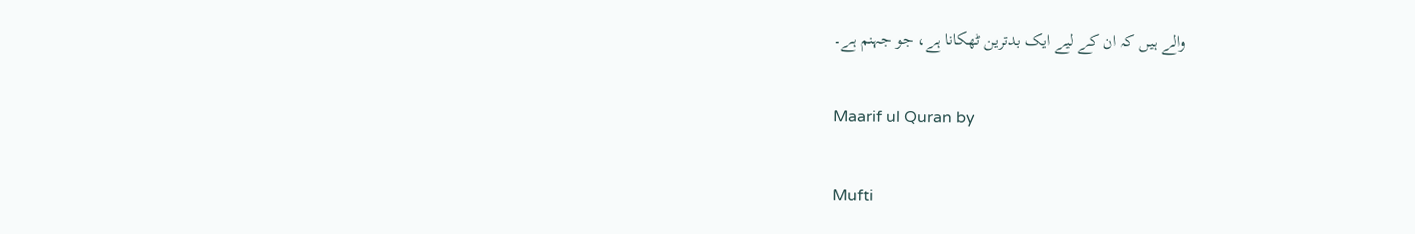والے ہیں کہ ان کے لیے ایک بدترین ٹھکانا ہے، جو جہنم ہے۔

Maarif ul Quran by

Mufti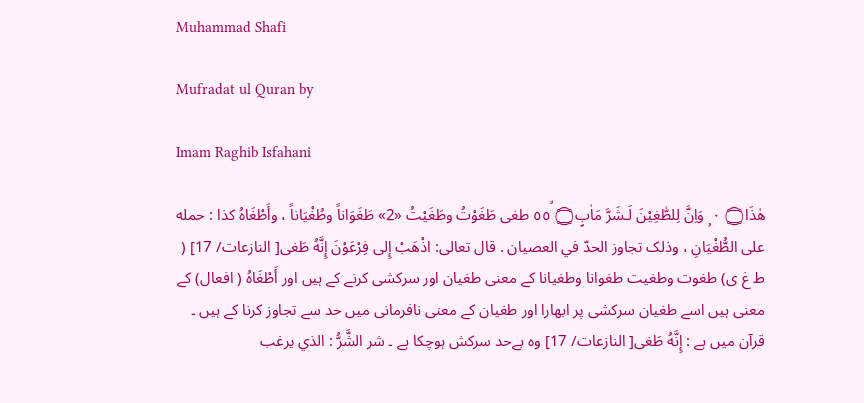Muhammad Shafi

Mufradat ul Quran by

Imam Raghib Isfahani

ھٰذَا۝ ٠ ۭ وَاِنَّ لِلطّٰغِيْنَ لَـشَرَّ مَاٰبٍ۝ ٥٥ۙ طغی طَغَوْتُ وطَغَيْتُ «2» طَغَوَاناً وطُغْيَاناً ، وأَطْغَاهُ كذا : حمله علی الطُّغْيَانِ ، وذلک تجاوز الحدّ في العصیان . قال تعالی: اذْهَبْ إِلى فِرْعَوْنَ إِنَّهُ طَغى[ النازعات/ 17] ( ط غ ی) طغوت وطغیت طغوانا وطغیانا کے معنی طغیان اور سرکشی کرنے کے ہیں اور أَطْغَاهُ ( افعال) کے معنی ہیں اسے طغیان سرکشی پر ابھارا اور طغیان کے معنی نافرمانی میں حد سے تجاوز کرنا کے ہیں ۔ قرآن میں ہے : إِنَّهُ طَغى[ النازعات/ 17] وہ بےحد سرکش ہوچکا ہے ۔ شر الشَّرُّ : الذي يرغب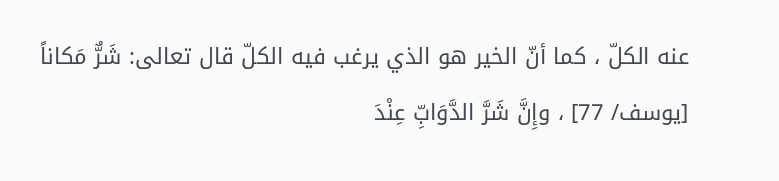عنه الكلّ ، كما أنّ الخیر هو الذي يرغب فيه الكلّ قال تعالی: شَرٌّ مَکاناً [يوسف/ 77] ، وإِنَّ شَرَّ الدَّوَابِّ عِنْدَ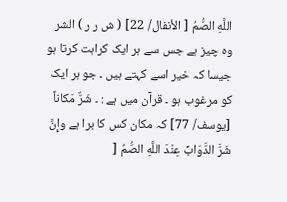اللَّهِ الصُّمُ [ الأنفال/ 22] ( ش ر ر ) الشر وہ چیز ہے جس سے ہر ایک کراہت کرتا ہو جیسا کہ خیر اسے کہتے ہیں ۔ جو ہر ایک کو مرغوب ہو ۔ قرآن میں ہے : ۔ شَرٌّ مَکاناً [يوسف/ 77] کہ مکان کس کا برا ہے وإِنَّ شَرَّ الدَّوَابِّ عِنْدَ اللَّهِ الصُّمُ [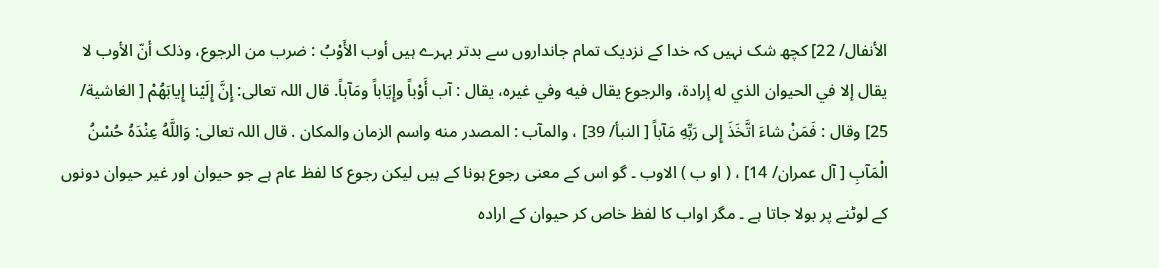الأنفال/ 22] کچھ شک نہیں کہ خدا کے نزدیک تمام جانداروں سے بدتر بہرے ہیں أوب الأَوْبُ : ضرب من الرجوع، وذلک أنّ الأوب لا يقال إلا في الحیوان الذي له إرادة، والرجوع يقال فيه وفي غيره، يقال : آب أَوْباً وإِيَاباً ومَآباً. قال اللہ تعالی: إِنَّ إِلَيْنا إِيابَهُمْ [ الغاشية/ 25] وقال : فَمَنْ شاءَ اتَّخَذَ إِلى رَبِّهِ مَآباً [ النبأ/ 39] ، والمآب : المصدر منه واسم الزمان والمکان . قال اللہ تعالی: وَاللَّهُ عِنْدَهُ حُسْنُ الْمَآبِ [ آل عمران/ 14] ، ( او ب ) الاوب ۔ گو اس کے معنی رجوع ہونا کے ہیں لیکن رجوع کا لفظ عام ہے جو حیوان اور غیر حیوان دونوں کے لوٹنے پر بولا جاتا ہے ۔ مگر اواب کا لفظ خاص کر حیوان کے ارادہ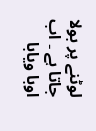لوٹنے پر بولا جاتا ہے ۔ اب اوبا ویابا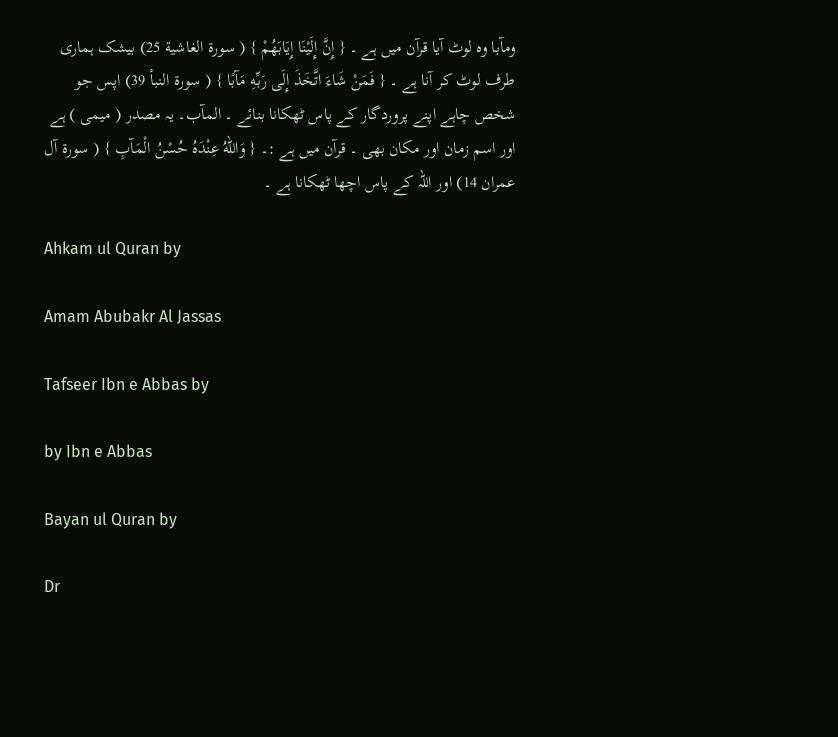ومآبا وہ لوٹ آیا قرآن میں ہے ۔ { إِنَّ إِلَيْنَا إِيَابَهُمْ } ( سورة الغاشية 25) بیشک ہماری طرف لوٹ کر آنا ہے ۔ { فَمَنْ شَاءَ اتَّخَذَ إِلَى رَبِّهِ مَآبًا } ( سورة النبأ 39) اپس جو شخص چاہے اپنے پروردگار کے پاس ٹھکانا بنائے ۔ المآب۔ یہ مصدر ( میمی ) ہے اور اسم زمان اور مکان بھی ۔ قرآن میں ہے :۔ { وَاللهُ عِنْدَهُ حُسْنُ الْمَآبِ } ( سورة آل عمران 14) اور اللہ کے پاس اچھا ٹھکانا ہے ۔

Ahkam ul Quran by

Amam Abubakr Al Jassas

Tafseer Ibn e Abbas by

by Ibn e Abbas

Bayan ul Quran by

Dr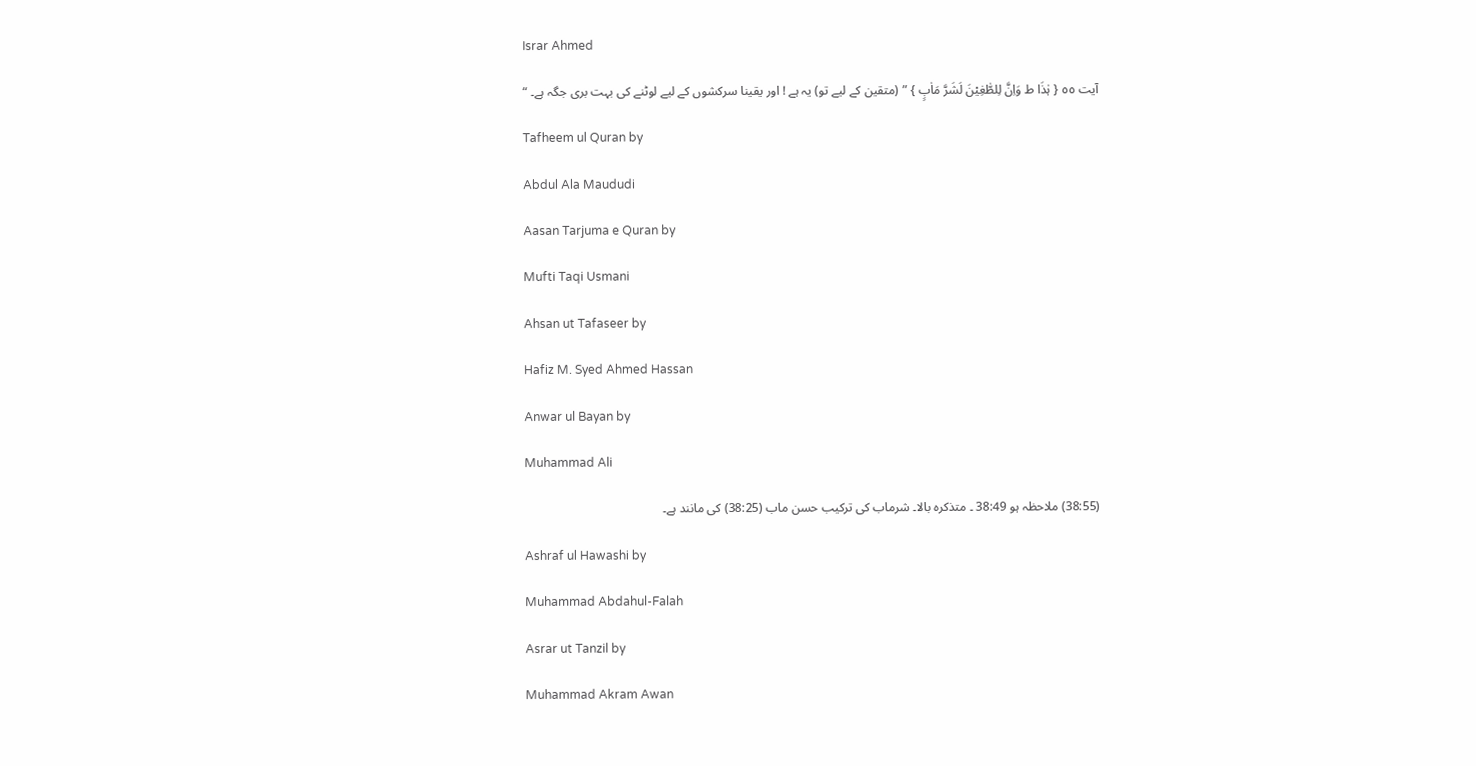Israr Ahmed

آیت ٥٥ { ہٰذَا ط وَاِنَّ لِلطّٰغِیْنَ لَشَرَّ مَاٰبٍ } ” (متقین کے لیے تو) یہ ہے ! اور یقینا سرکشوں کے لیے لوٹنے کی بہت بری جگہ ہے۔ “

Tafheem ul Quran by

Abdul Ala Maududi

Aasan Tarjuma e Quran by

Mufti Taqi Usmani

Ahsan ut Tafaseer by

Hafiz M. Syed Ahmed Hassan

Anwar ul Bayan by

Muhammad Ali

(38:55) ملاحظہ ہو 38:49 ۔ متذکرہ بالا۔ شرماب کی ترکیب حسن ماب (38:25) کی مانند ہے۔

Ashraf ul Hawashi by

Muhammad Abdahul-Falah

Asrar ut Tanzil by

Muhammad Akram Awan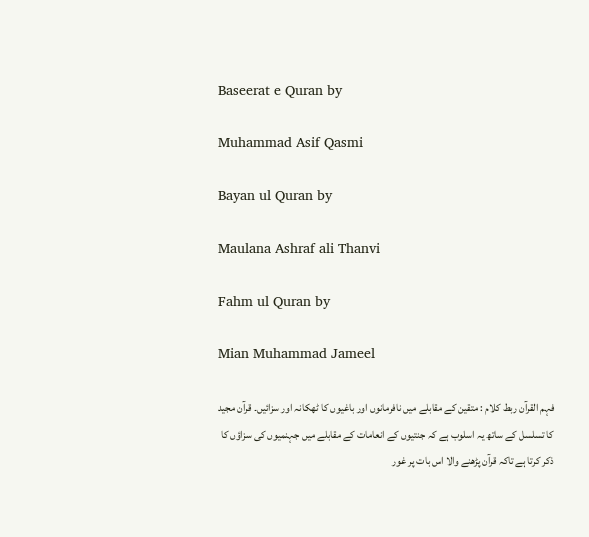Baseerat e Quran by

Muhammad Asif Qasmi

Bayan ul Quran by

Maulana Ashraf ali Thanvi

Fahm ul Quran by

Mian Muhammad Jameel

فہم القرآن ربط کلام : متقین کے مقابلے میں نافرمانوں اور باغیوں کا ٹھکانہ اور سزائیں۔ قرآن مجید کا تسلسل کے ساتھ یہ اسلوب ہے کہ جنتیوں کے انعامات کے مقابلے میں جہنمیوں کی سزاؤں کا ذکر کرتا ہے تاکہ قرآن پڑھنے والا اس بات پر غور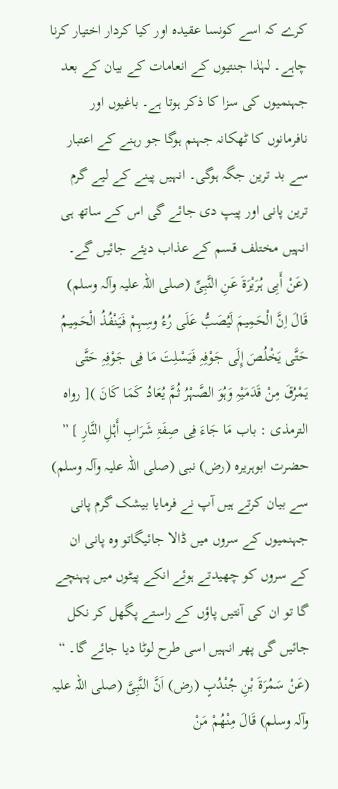کرے کہ اسے کونسا عقیدہ اور کیا کردار اختیار کرنا چاہے۔ لہٰذا جنتیوں کے انعامات کے بیان کے بعد جہنمیوں کی سزا کا ذکر ہوتا ہے۔ باغیوں اور نافرمانوں کا ٹھکانہ جہنم ہوگا جو رہنے کے اعتبار سے بد ترین جگہ ہوگی۔ انہیں پینے کے لیے گرم ترین پانی اور پیپ دی جائے گی اس کے ساتھ ہی انہیں مختلف قسم کے عذاب دیئے جائیں گے۔ (عَنْ أَبِی ہُرَیْرَۃَ عَنِ النَّبِیِّ (صلی اللہ علیہ وآلہ وسلم) قَالَ اِنَّ الْحَمِیمَ لَیُصَبُّ عَلَی رُءُ وسِہِمْ فَیَنْفُذُ الْحَمِیمُ حَتَّی یَخْلُصَ إِلَی جَوْفِہِ فَیَسْلِتَ مَا فِی جَوْفِہِ حَتَّی یَمْرُقَ مِنْ قَدَمَیْہِ وَہُوَ الصَّہْرُ ثُمَّ یُعَادُ کَمَا کَانَ )[ رواہ الترمذی : باب مَا جَاءَ فِی صِفَۃِ شَرَابِ أَہْلِ النَّارِ ] ” حضرت ابوہریرہ (رض) نبی (صلی اللہ علیہ وآلہ وسلم) سے بیان کرتے ہیں آپ نے فرمایا بیشک گرم پانی جہنمیوں کے سروں میں ڈالا جائیگاتو وہ پانی ان کے سروں کو چھیدتے ہوئے انکے پیٹوں میں پہنچے گا تو ان کی آنتیں پاؤں کے راستے پگھل کر نکل جائیں گی پھر انہیں اسی طرح لوٹا دیا جائے گا۔ “ (عَنْ سَمُرَۃَ بْنِ جُنْدُبٍ (رض) اَنَّ النَّبِیَّ (صلی اللہ علیہ وآلہ وسلم) قَالَ مِنْھُمْ مَنْ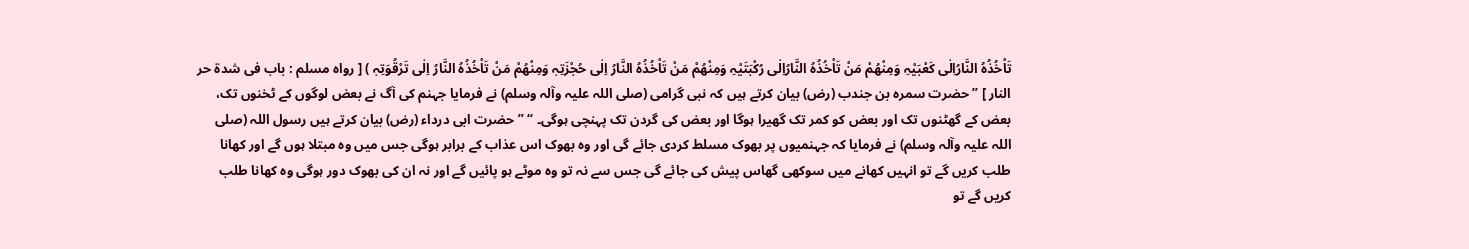تَاْخُذُہُ النَّارُاِلٰی کَعْبَیْہِ وَمِنْھُمْ مَنْ تَاْخُذُہُ النَّارُاِلٰی رُکْبَتَیْہِ وَمِنْھُمْ مَنْ تَاْخُذُہُ النَّارُ اِلٰی حُجْزَتِہٖ وَمِنْھُمْ مَنْ تَاْخُذُہُ النَّارُ اِلٰی تَرْقُوَتِہٖ ) [ رواہ مسلم : باب فی شدۃ حر النار ] ” حضرت سمرہ بن جندب (رض) بیان کرتے ہیں کہ نبی گرامی (صلی اللہ علیہ وآلہ وسلم) نے فرمایا جہنم کی آگ نے بعض لوگوں کے ٹخنوں تک، بعض کے گھٹنوں تک اور بعض کو کمر تک گھیرا ہوگا اور بعض کی گردن تک پہنچی ہوگی۔ “ ” حضرت ابی درداء (رض) بیان کرتے ہیں رسول اللہ (صلی اللہ علیہ وآلہ وسلم) نے فرمایا کہ جہنمیوں پر بھوک مسلط کردی جائے گی اور وہ بھوک اس عذاب کے برابر ہوگی جس میں وہ مبتلا ہوں گے اور کھانا طلب کریں گے تو انہیں کھانے میں سوکھی گھاس پیش کی جائے گی جس سے نہ تو وہ موٹے ہو پائیں گے اور نہ ان کی بھوک دور ہوگی وہ کھانا طلب کریں گے تو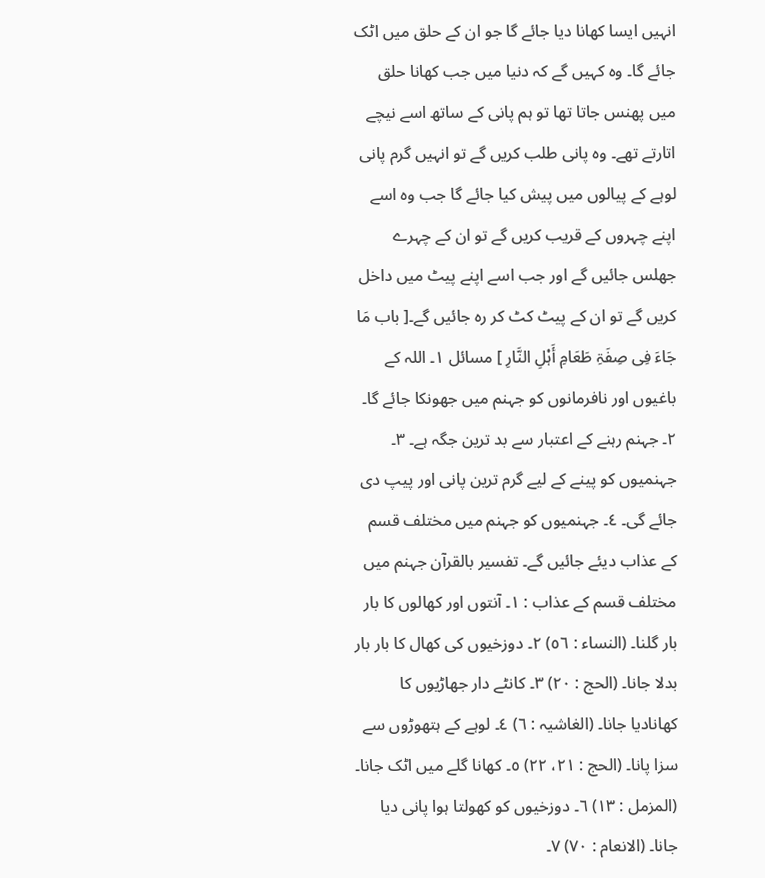انہیں ایسا کھانا دیا جائے گا جو ان کے حلق میں اٹک جائے گا۔ وہ کہیں گے کہ دنیا میں جب کھانا حلق میں پھنس جاتا تھا تو ہم پانی کے ساتھ اسے نیچے اتارتے تھے۔ وہ پانی طلب کریں گے تو انہیں گرم پانی لوہے کے پیالوں میں پیش کیا جائے گا جب وہ اسے اپنے چہروں کے قریب کریں گے تو ان کے چہرے جھلس جائیں گے اور جب اسے اپنے پیٹ میں داخل کریں گے تو ان کے پیٹ کٹ کر رہ جائیں گے۔[ باب مَا جَاءَ فِی صِفَۃِ طَعَامِ أَہْلِ النَّارِ ] مسائل ١۔ اللہ کے باغیوں اور نافرمانوں کو جہنم میں جھونکا جائے گا۔ ٢۔ جہنم رہنے کے اعتبار سے بد ترین جگہ ہے۔ ٣۔ جہنمیوں کو پینے کے لیے گرم ترین پانی اور پیپ دی جائے گی۔ ٤۔ جہنمیوں کو جہنم میں مختلف قسم کے عذاب دیئے جائیں گے۔ تفسیر بالقرآن جہنم میں مختلف قسم کے عذاب : ١۔ آنتوں اور کھالوں کا بار بار گلنا۔ (النساء : ٥٦) ٢۔ دوزخیوں کی کھال کا بار بار بدلا جانا۔ (الحج : ٢٠) ٣۔ کانٹے دار جھاڑیوں کا کھانادیا جانا۔ (الغاشیہ : ٦) ٤۔ لوہے کے ہتھوڑوں سے سزا پانا۔ (الحج : ٢١، ٢٢) ٥۔ کھانا گلے میں اٹک جانا۔ (المزمل : ١٣) ٦۔ دوزخیوں کو کھولتا ہوا پانی دیا جانا۔ (الانعام : ٧٠) ٧۔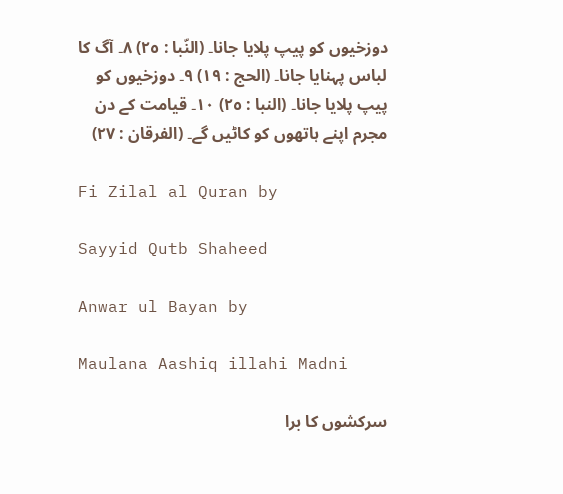دوزخیوں کو پیپ پلایا جانا۔ (النّبا : ٢٥) ٨۔ آگ کا لباس پہنایا جانا۔ (الحج : ١٩) ٩۔ دوزخیوں کو پیپ پلایا جانا۔ (النبا : ٢٥) ١٠۔ قیامت کے دن مجرم اپنے ہاتھوں کو کاٹیں گے۔ (الفرقان : ٢٧)

Fi Zilal al Quran by

Sayyid Qutb Shaheed

Anwar ul Bayan by

Maulana Aashiq illahi Madni

سرکشوں کا برا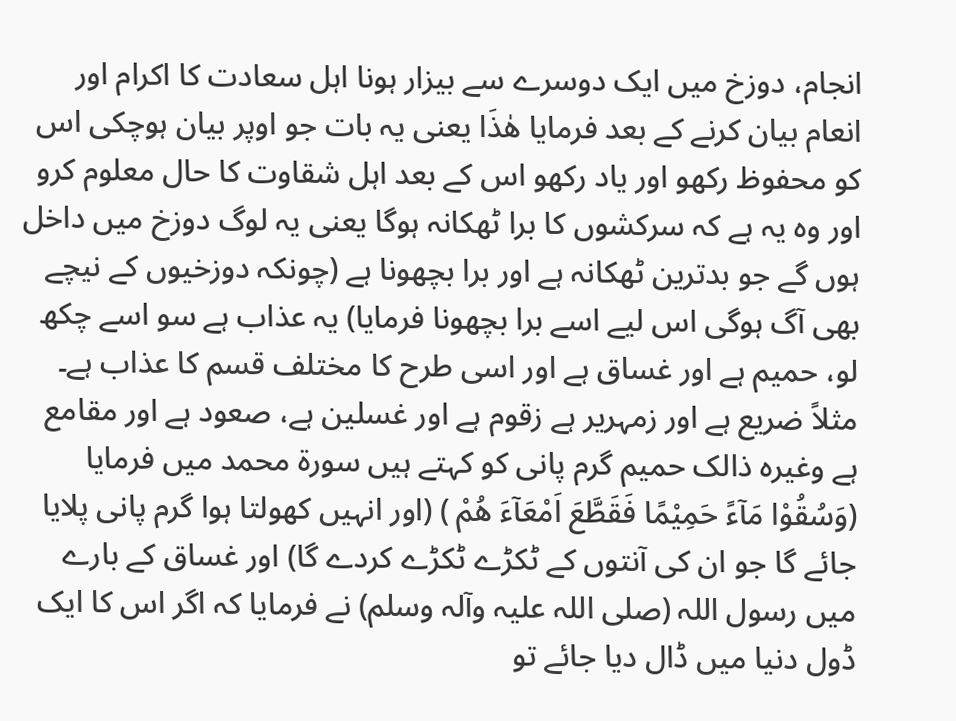انجام، دوزخ میں ایک دوسرے سے بیزار ہونا اہل سعادت کا اکرام اور انعام بیان کرنے کے بعد فرمایا ھٰذَا یعنی یہ بات جو اوپر بیان ہوچکی اس کو محفوظ رکھو اور یاد رکھو اس کے بعد اہل شقاوت کا حال معلوم کرو اور وہ یہ ہے کہ سرکشوں کا برا ٹھکانہ ہوگا یعنی یہ لوگ دوزخ میں داخل ہوں گے جو بدترین ٹھکانہ ہے اور برا بچھونا ہے (چونکہ دوزخیوں کے نیچے بھی آگ ہوگی اس لیے اسے برا بچھونا فرمایا) یہ عذاب ہے سو اسے چکھ لو، حمیم ہے اور غساق ہے اور اسی طرح کا مختلف قسم کا عذاب ہے۔ مثلاً ضریع ہے اور زمہریر ہے زقوم ہے اور غسلین ہے، صعود ہے اور مقامع ہے وغیرہ ذالک حمیم گرم پانی کو کہتے ہیں سورة محمد میں فرمایا (وَسُقُوْا مَآءً حَمِیْمًا فَقَطَّعَ اَمْعَآءَ ھُمْ ) (اور انہیں کھولتا ہوا گرم پانی پلایا جائے گا جو ان کی آنتوں کے ٹکڑے ٹکڑے کردے گا) اور غساق کے بارے میں رسول اللہ (صلی اللہ علیہ وآلہ وسلم) نے فرمایا کہ اگر اس کا ایک ڈول دنیا میں ڈال دیا جائے تو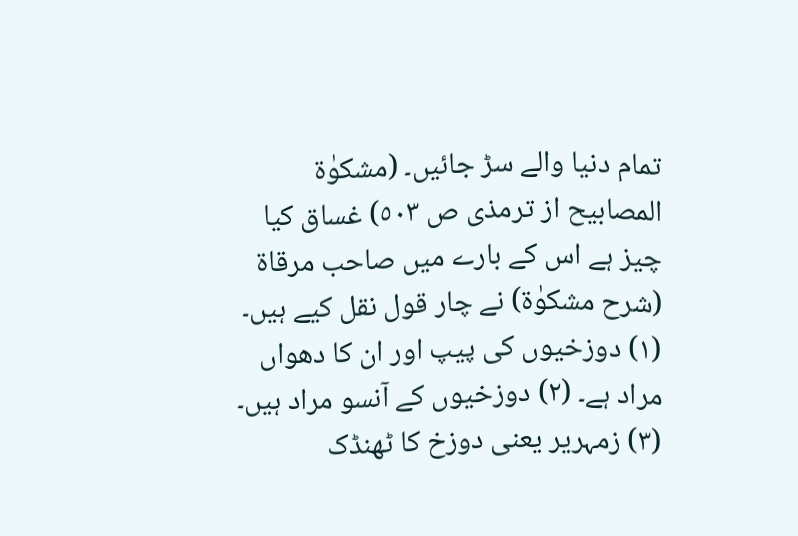تمام دنیا والے سڑ جائیں۔ (مشکوٰۃ المصابیح از ترمذی ص ٥٠٣) غساق کیا چیز ہے اس کے بارے میں صاحب مرقاۃ (شرح مشکوٰۃ) نے چار قول نقل کیے ہیں۔ (١) دوزخیوں کی پیپ اور ان کا دھواں مراد ہے۔ (٢) دوزخیوں کے آنسو مراد ہیں۔ (٣) زمہریر یعنی دوزخ کا ٹھنڈک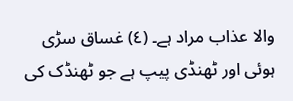والا عذاب مراد ہے۔ (٤) غساق سڑی ہوئی اور ٹھنڈی پیپ ہے جو ٹھنڈک کی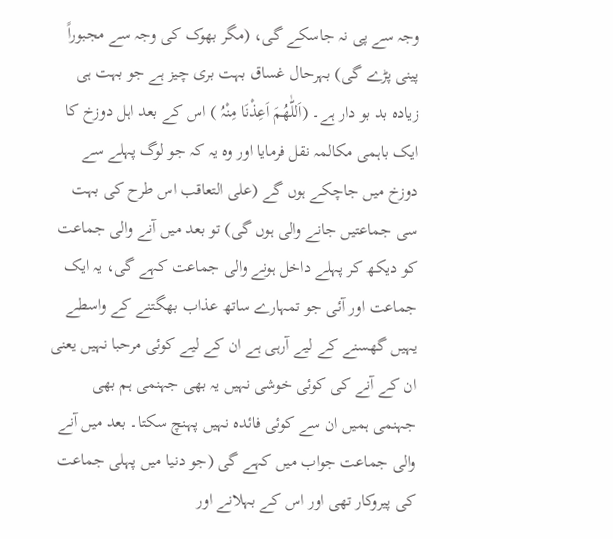وجہ سے پی نہ جاسکے گی، (مگر بھوک کی وجہ سے مجبوراً پینی پڑے گی) بہرحال غساق بہت بری چیز ہے جو بہت ہی زیادہ بد بو دار ہے۔ (اَللّٰھُمَ اَعِذْنَا مِنْہُ ) اس کے بعد اہل دوزخ کا ایک باہمی مکالمہ نقل فرمایا اور وہ یہ کہ جو لوگ پہلے سے دوزخ میں جاچکے ہوں گے (علی التعاقب اس طرح کی بہت سی جماعتیں جانے والی ہوں گی) تو بعد میں آنے والی جماعت کو دیکھ کر پہلے داخل ہونے والی جماعت کہے گی، یہ ایک جماعت اور آئی جو تمہارے ساتھ عذاب بھگتنے کے واسطے یہیں گھسنے کے لیے آرہی ہے ان کے لیے کوئی مرحبا نہیں یعنی ان کے آنے کی کوئی خوشی نہیں یہ بھی جہنمی ہم بھی جہنمی ہمیں ان سے کوئی فائدہ نہیں پہنچ سکتا۔ بعد میں آنے والی جماعت جواب میں کہے گی (جو دنیا میں پہلی جماعت کی پیروکار تھی اور اس کے بہلانے اور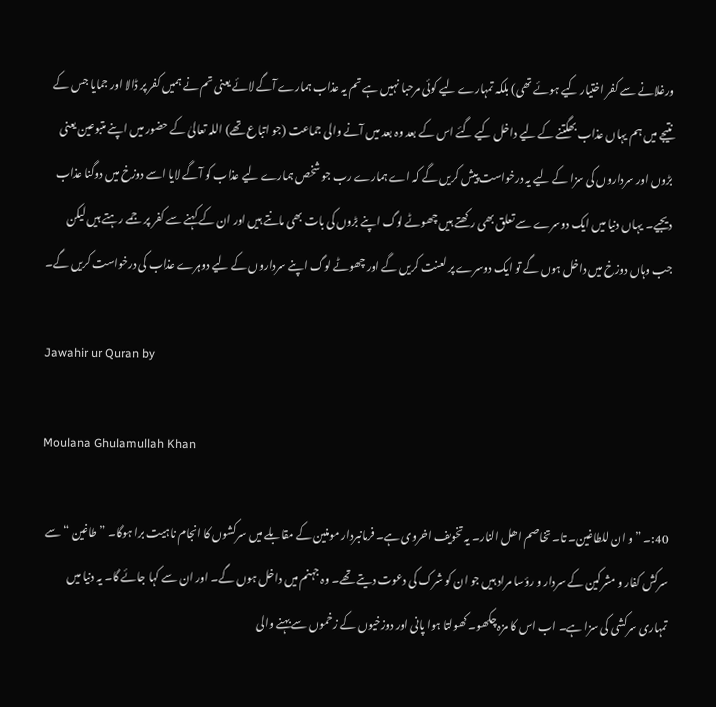ورغلانے سے کفر اختیار کیے ہوئے تھی) بلکہ تمہارے لیے کوئی مرحبا نہیں ہے تم یہ عذاب ہمارے آگے لائے یعنی تم نے ہمیں کفر پر ڈالا اور جمایا جس کے نتیجے میں ہم یہاں عذاب بھگتنے کے لیے داخل کیے گئے اس کے بعد وہ بعد میں آنے والی جماعت (جو اتباع تھے) اللہ تعالیٰ کے حضور میں اپنے متبوعین یعنی بڑوں اور سرداروں کی سزا کے لیے یہ درخواست پیش کریں گے کہ اے ہمارے رب جو شخص ہمارے لیے عذاب کو آگے لایا اسے دوزخ میں دوگنا عذاب دیجیے۔ یہاں دنیا میں ایک دوسرے سے تعلق بھی رکھتے ہیں چھوٹے لوگ اپنے بڑوں کی بات بھی مانتے ہیں اور ان کے کہنے سے کفر پر جمے رہتے ہیں لیکن جب وہاں دوزخ میں داخل ہوں گے تو ایک دوسرے پر لعنت کریں گے اور چھوٹے لوگ اپنے سرداروں کے لیے دوہرے عذاب کی درخواست کریں گے۔

Jawahir ur Quran by

Moulana Ghulamullah Khan

40:۔ ” و ان للطاغین۔ تا۔ تخاصم اھل النار۔ یہ تخویف اخروی ہے۔ فرمانبردار مومنین کے مقابلے میں سرکشوں کا انجام ناہیت برا ہوگا۔ ” طاغین “ سے سرکش کفار و مشرکین کے سردار و رؤسا مراد ہیں جو ان کو شرک کی دعوت دیتے تھے۔ وہ جہنم میں داخل ہوں گے۔ اور ان سے کہا جائے گا۔ یہ دنیا میں تمہاری سرکشی کی سزا ہے۔ اب اس کا مزہ چکھو۔ کھولتا ہوا پانی اور دوزخیوں کے زخموں سے بہنے والی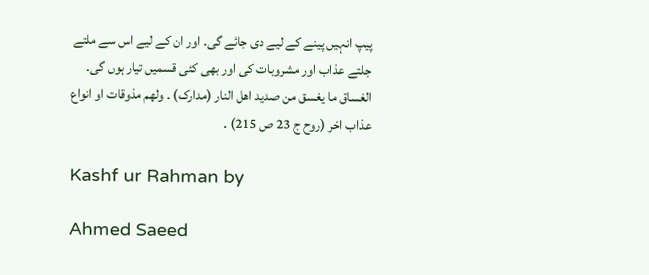پیپ انہیں پینے کے لیے دی جائے گی۔ اور ان کے لیے اس سے ملتے جلتے عذاب اور مشروبات کی اور بھی کئی قسمیں تیار ہوں گی۔ الغساق ما یغسق من صدید اھل النار (مدارک) ۔ ولھم مذوقات او انواع عذاب اخر (روح ج 23 ص 215) ۔

Kashf ur Rahman by

Ahmed Saeed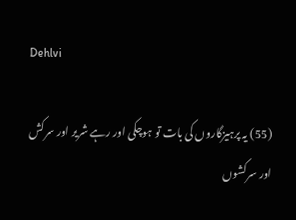Dehlvi

(55) یہ پرہیزگاروں کی بات تو ہوچکی اور رہے شریر اور سرکش اور سرکشوں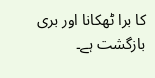کا برا ٹھکانا اور بری بازگشت ہے۔